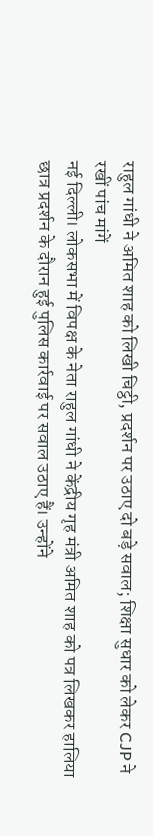राहुल गांधी ने अमित शाह को लिखी चिट्ठी, प्रदर्शन पर उठाए दो बड़े सवाल; शिक्षा सुधार को लेकर CJP ने रखीं पांच मांगें
नई दिल्ली। लोकसभा में विपक्ष के नेता राहुल गांधी ने केंद्रीय गृह मंत्री अमित शाह को पत्र लिखकर हालिया छात्र प्रदर्शन के दौरान हुई पुलिस कार्रवाई पर सवाल उठाए हैं। उन्होंने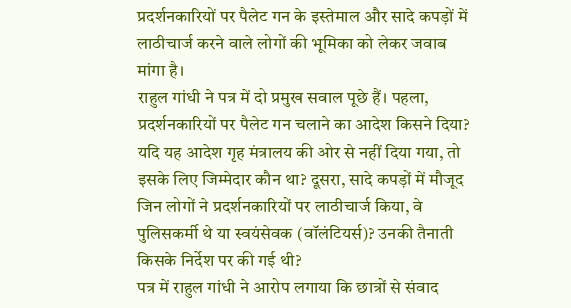प्रदर्शनकारियों पर पैलेट गन के इस्तेमाल और सादे कपड़ों में लाठीचार्ज करने वाले लोगों की भूमिका को लेकर जवाब मांगा है।
राहुल गांधी ने पत्र में दो प्रमुख सवाल पूछे हैं। पहला, प्रदर्शनकारियों पर पैलेट गन चलाने का आदेश किसने दिया? यदि यह आदेश गृह मंत्रालय की ओर से नहीं दिया गया, तो इसके लिए जिम्मेदार कौन था? दूसरा, सादे कपड़ों में मौजूद जिन लोगों ने प्रदर्शनकारियों पर लाठीचार्ज किया, वे पुलिसकर्मी थे या स्वयंसेवक (वॉलंटियर्स)? उनकी तैनाती किसके निर्देश पर की गई थी?
पत्र में राहुल गांधी ने आरोप लगाया कि छात्रों से संवाद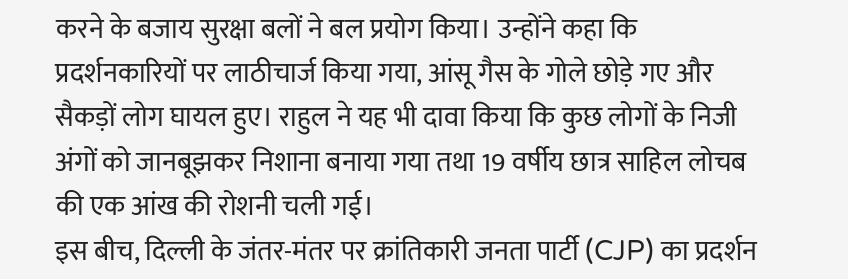करने के बजाय सुरक्षा बलों ने बल प्रयोग किया। उन्होंने कहा कि प्रदर्शनकारियों पर लाठीचार्ज किया गया, आंसू गैस के गोले छोड़े गए और सैकड़ों लोग घायल हुए। राहुल ने यह भी दावा किया कि कुछ लोगों के निजी अंगों को जानबूझकर निशाना बनाया गया तथा 19 वर्षीय छात्र साहिल लोचब की एक आंख की रोशनी चली गई।
इस बीच, दिल्ली के जंतर-मंतर पर क्रांतिकारी जनता पार्टी (CJP) का प्रदर्शन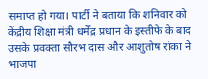समाप्त हो गया। पार्टी ने बताया कि शनिवार को केंद्रीय शिक्षा मंत्री धर्मेंद्र प्रधान के इस्तीफे के बाद उसके प्रवक्ता सौरभ दास और आशुतोष रांका ने भाजपा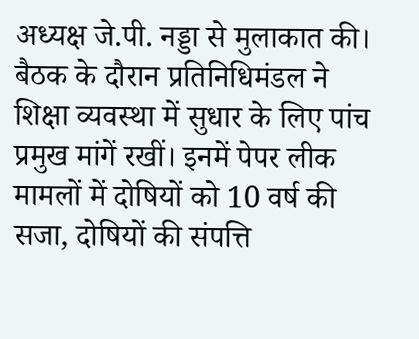अध्यक्ष जे.पी. नड्डा से मुलाकात की।
बैठक के दौरान प्रतिनिधिमंडल ने शिक्षा व्यवस्था में सुधार के लिए पांच प्रमुख मांगें रखीं। इनमें पेपर लीक मामलों में दोषियों को 10 वर्ष की सजा, दोषियों की संपत्ति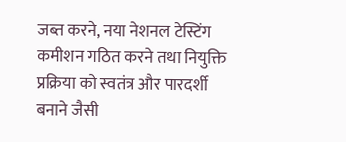जब्त करने, नया नेशनल टेस्टिंग कमीशन गठित करने तथा नियुक्ति प्रक्रिया को स्वतंत्र और पारदर्शी बनाने जैसी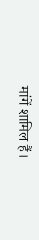मांगें शामिल हैं।